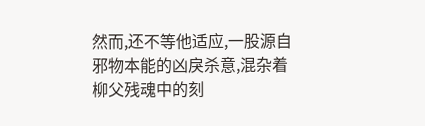然而,还不等他适应,一股源自邪物本能的凶戾杀意,混杂着柳父残魂中的刻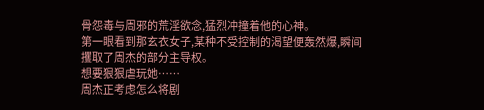骨怨毒与周邪的荒淫欲念,猛烈冲撞着他的心神。
第一眼看到那玄衣女子,某种不受控制的渴望便轰然爆,瞬间攫取了周杰的部分主导权。
想要狠狠虐玩她……
周杰正考虑怎么将剧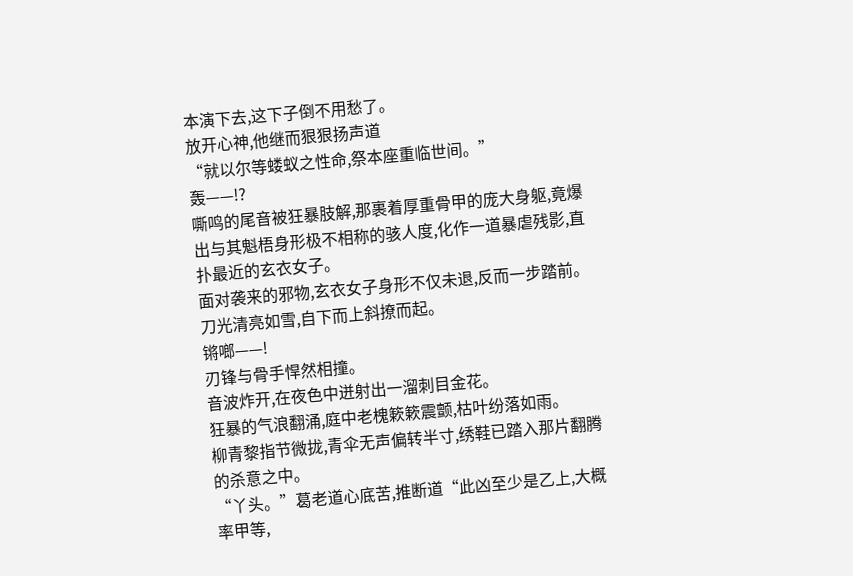本演下去,这下子倒不用愁了。
放开心神,他继而狠狠扬声道
“就以尔等蝼蚁之性命,祭本座重临世间。”
轰——!?
嘶鸣的尾音被狂暴肢解,那裹着厚重骨甲的庞大身躯,竟爆出与其魁梧身形极不相称的骇人度,化作一道暴虐残影,直扑最近的玄衣女子。
面对袭来的邪物,玄衣女子身形不仅未退,反而一步踏前。
刀光清亮如雪,自下而上斜撩而起。
锵啷——!
刃锋与骨手悍然相撞。
音波炸开,在夜色中迸射出一溜刺目金花。
狂暴的气浪翻涌,庭中老槐簌簌震颤,枯叶纷落如雨。
柳青黎指节微拢,青伞无声偏转半寸,绣鞋已踏入那片翻腾的杀意之中。
“丫头。”葛老道心底苦,推断道“此凶至少是乙上,大概率甲等,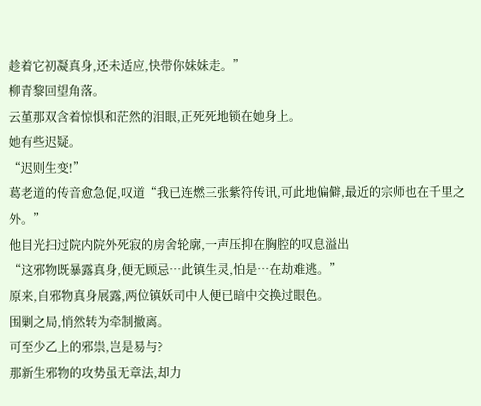趁着它初凝真身,还未适应,快带你妹妹走。”
柳青黎回望角落。
云堇那双含着惊惧和茫然的泪眼,正死死地锁在她身上。
她有些迟疑。
“迟则生变!”
葛老道的传音愈急促,叹道“我已连燃三张紫符传讯,可此地偏僻,最近的宗师也在千里之外。”
他目光扫过院内院外死寂的房舍轮廓,一声压抑在胸腔的叹息溢出
“这邪物既暴露真身,便无顾忌…此镇生灵,怕是…在劫难逃。”
原来,自邪物真身展露,两位镇妖司中人便已暗中交换过眼色。
围剿之局,悄然转为牵制撤离。
可至少乙上的邪祟,岂是易与?
那新生邪物的攻势虽无章法,却力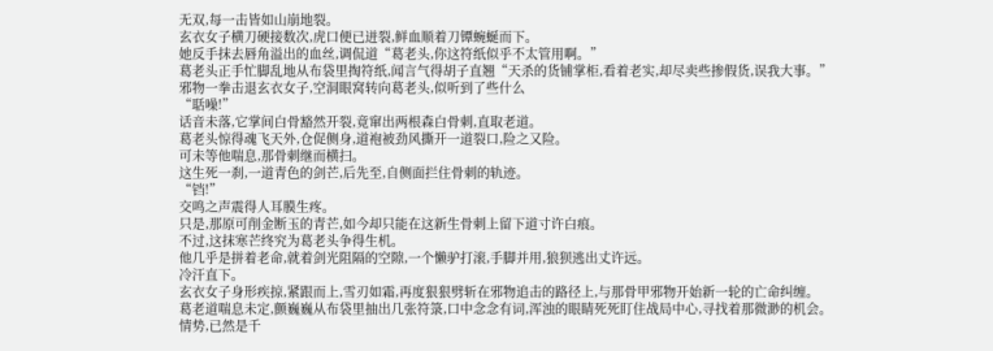无双,每一击皆如山崩地裂。
玄衣女子横刀硬接数次,虎口便已迸裂,鲜血顺着刀镡蜿蜒而下。
她反手抹去唇角溢出的血丝,调侃道“葛老头,你这符纸似乎不太管用啊。”
葛老头正手忙脚乱地从布袋里掏符纸,闻言气得胡子直翘“天杀的货铺掌柜,看着老实,却尽卖些掺假货,误我大事。”
邪物一拳击退玄衣女子,空洞眼窝转向葛老头,似听到了些什么
“聒噪!”
话音未落,它掌间白骨豁然开裂,竟窜出两根森白骨刺,直取老道。
葛老头惊得魂飞天外,仓促侧身,道袍被劲风撕开一道裂口,险之又险。
可未等他喘息,那骨刺继而横扫。
这生死一刹,一道青色的剑芒,后先至,自侧面拦住骨刺的轨迹。
“铛!”
交鸣之声震得人耳膜生疼。
只是,那原可削金断玉的青芒,如今却只能在这新生骨刺上留下道寸许白痕。
不过,这抹寒芒终究为葛老头争得生机。
他几乎是拼着老命,就着剑光阻隔的空隙,一个懒驴打滚,手脚并用,狼狈逃出丈许远。
冷汗直下。
玄衣女子身形疾掠,紧跟而上,雪刃如霜,再度狠狠劈斩在邪物追击的路径上,与那骨甲邪物开始新一轮的亡命纠缠。
葛老道喘息未定,颤巍巍从布袋里抽出几张符箓,口中念念有词,浑浊的眼睛死死盯住战局中心,寻找着那微渺的机会。
情势,已然是千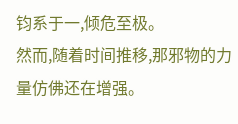钧系于一,倾危至极。
然而,随着时间推移,那邪物的力量仿佛还在增强。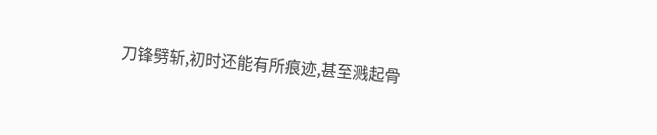刀锋劈斩,初时还能有所痕迹,甚至溅起骨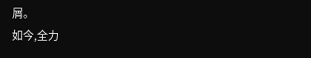屑。
如今,全力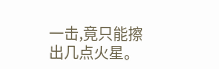一击,竟只能擦出几点火星。